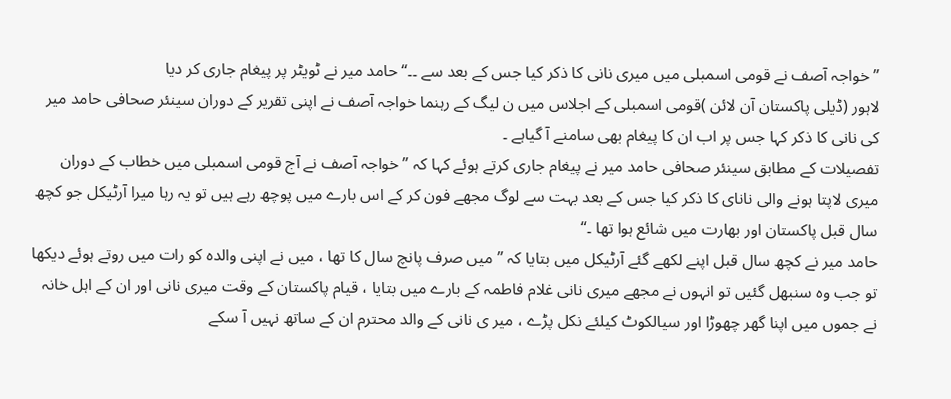”خواجہ آصف نے قومی اسمبلی میں میری نانی کا ذکر کیا جس کے بعد سے ۔۔“ حامد میر نے ٹویٹر پر پیغام جاری کر دیا
لاہور (ڈیلی پاکستان آن لائن )قومی اسمبلی کے اجلاس میں ن لیگ کے رہنما خواجہ آصف نے اپنی تقریر کے دوران سینئر صحافی حامد میر کی نانی کا ذکر کہا جس پر اب ان کا پیغام بھی سامنے آ گیاہے ۔
تفصیلات کے مطابق سینئر صحافی حامد میر نے پیغام جاری کرتے ہوئے کہا کہ ”خواجہ آصف نے آج قومی اسمبلی میں خطاب کے دوران میری لاپتا ہونے والی نانای کا ذکر کیا جس کے بعد بہت سے لوگ مجھے فون کر کے اس بارے میں پوچھ رہے ہیں تو یہ رہا میرا آرٹیکل جو کچھ سال قبل پاکستان اور بھارت میں شائع ہوا تھا ۔“
حامد میر نے کچھ سال قبل اپنے لکھے گئے آرٹیکل میں بتایا کہ ”میں صرف پانچ سال کا تھا ، میں نے اپنی والدہ کو رات میں روتے ہوئے دیکھا تو جب وہ سنبھل گئیں تو انہوں نے مجھے میری نانی غلام فاطمہ کے بارے میں بتایا ، قیام پاکستان کے وقت میری نانی اور ان کے اہل خانہ نے جموں میں اپنا گھر چھوڑا اور سیالکوٹ کیلئے نکل پڑے ، میر ی نانی کے والد محترم ان کے ساتھ نہیں آ سکے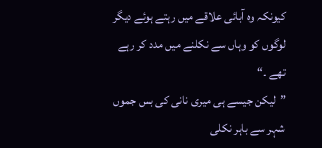کیونکہ وہ آبائی علاقے میں رہتے ہوئے دیگر لوگوں کو وہاں سے نکلنے میں مدد کر رہے تھے ۔“
”لیکن جیسے ہی میری نانی کی بس جموں شہر سے باہر نکلی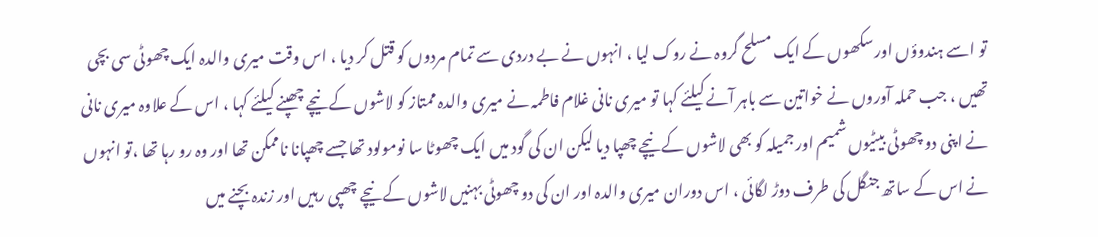تو اسے ہندوؤں اور سکھوں کے ایک مسلح گروہ نے روک لیا ، انہوں نے بے دردی سے تمام مردوں کو قتل کر دیا ، اس وقت میری والدہ ایک چھوٹی سی بچی تھیں ، جب حملہ آوروں نے خواتین سے باہر آنے کیلئے کہا تو میری نانی غلام فاطمہ نے میری والدہ ممتاز کو لاشوں کے نیچے چھپنے کیلئے کہا ، اس کے علاوہ میری نانی نے اپنی دو چھوٹی بیٹیوں شمیم اور جمیلہ کو بھی لاشوں کے نیچے چھپا دیا لیکن ان کی گود میں ایک چھوٹا سا نومولود تھا جسے چھپانا ناممکن تھا اور وہ رو رہا تھا ،تو انہوں نے اس کے ساتھ جنگل کی طرف دوڑ لگائی ، اس دوران میری والدہ اور ان کی دو چھوٹی بہنیں لاشوں کے نیچے چھپی رہیں اور زندہ بچنے میں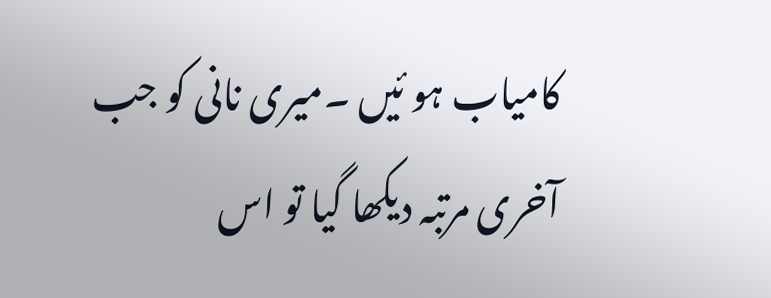کامیاب ہو ئیں ۔میری نانی کو جب آخری مرتبہ دیکھا گیا تو اس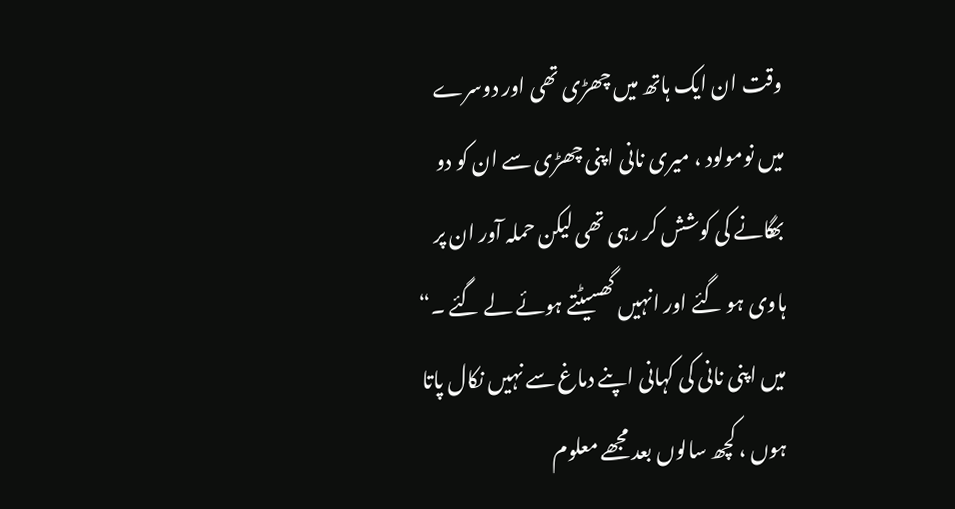وقت ان ایک ہاتھ میں چھڑی تھی اور دوسرے میں نومولود ، میری نانی اپنی چھڑی سے ان کو دو بھگانے کی کوشش کر رہی تھی لیکن حملہ آور ان پر ہاوی ہو گئے اور انہیں گھسیٹتے ہوئے لے گئے ۔“
میں اپنی نانی کی کہانی اپنے دماغ سے نہیں نکال پاتا ہوں ، کچھ سالوں بعد مجھے معلوم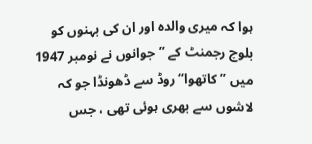ہوا کہ میری والدہ اور ان کی بہنوں کو بلوچ رجمنٹ کے ”جوانوں نے نومبر 1947 میں ” کاتھوا“ روڈ سے ڈھونڈا جو کہ لاشوں سے بھری ہوئی تھی ، جس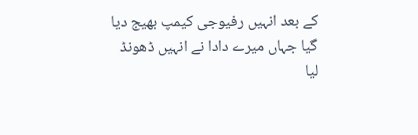کے بعد انہیں رفیوجی کیمپ بھیج دیا گیا جہاں میرے دادا نے انہیں ڈھونڈ لیا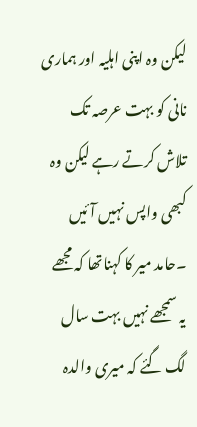لیکن وہ اپنی اہلیہ اور ہماری نانی کو بہت عرصہ تک تلاش کرتے رہے لیکن وہ کبھی واپس نہیں آئیں ۔حامد میر کا کہناتھا کہ مجھے یہ سمجھے نہیں بہت سال لگ گئے کہ میری والدہ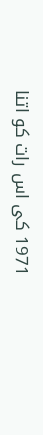1971 کی اس رات کو اتنا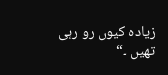زیادہ کیوں رو رہی تھیں ۔“